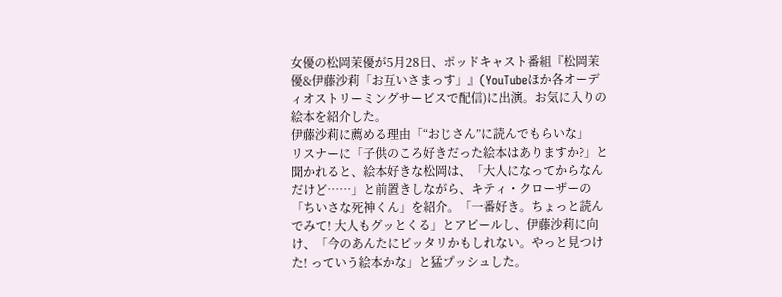女優の松岡茉優が5月28日、ポッドキャスト番組『松岡茉優&伊藤沙莉「お互いさまっす」』(YouTubeほか各オーディオストリーミングサービスで配信)に出演。お気に入りの絵本を紹介した。
伊藤沙莉に薦める理由「“おじさん”に読んでもらいな」
リスナーに「子供のころ好きだった絵本はありますか?」と聞かれると、絵本好きな松岡は、「大人になってからなんだけど……」と前置きしながら、キティ・クローザーの「ちいさな死神くん」を紹介。「一番好き。ちょっと読んでみて! 大人もグッとくる」とアピールし、伊藤沙莉に向け、「今のあんたにピッタリかもしれない。やっと見つけた! っていう絵本かな」と猛プッシュした。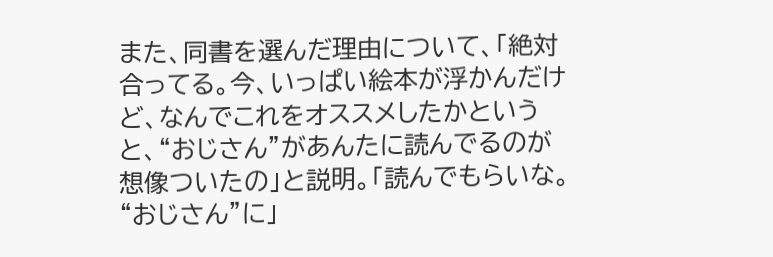また、同書を選んだ理由について、「絶対合ってる。今、いっぱい絵本が浮かんだけど、なんでこれをオススメしたかというと、“おじさん”があんたに読んでるのが想像ついたの」と説明。「読んでもらいな。“おじさん”に」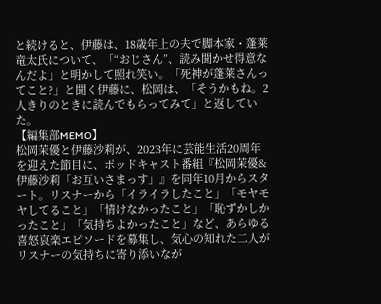と続けると、伊藤は、18歳年上の夫で脚本家・蓬莱竜太氏について、「“おじさん”、読み聞かせ得意なんだよ」と明かして照れ笑い。「死神が蓬莱さんってこと?」と聞く伊藤に、松岡は、「そうかもね。2人きりのときに読んでもらってみて」と返していた。
【編集部MEMO】
松岡茉優と伊藤沙莉が、2023年に芸能生活20周年を迎えた節目に、ポッドキャスト番組『松岡茉優&伊藤沙莉「お互いさまっす」』を同年10月からスタート。リスナーから「イライラしたこと」「モヤモヤしてること」「情けなかったこと」「恥ずかしかったこと」「気持ちよかったこと」など、あらゆる喜怒哀楽エピソードを募集し、気心の知れた二人がリスナーの気持ちに寄り添いなが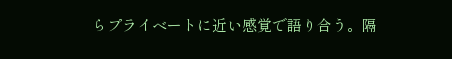らプライベートに近い感覚で語り合う。隔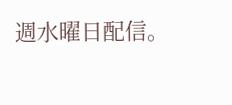週水曜日配信。